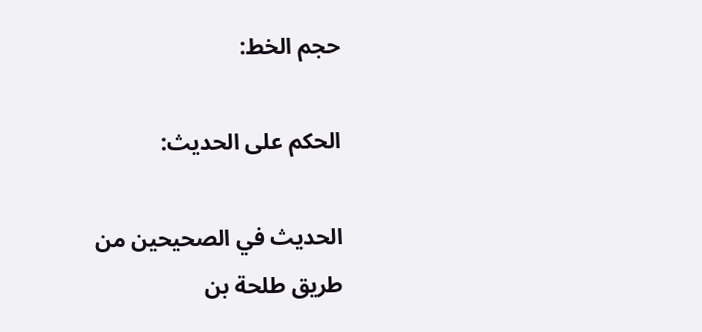حجم الخط:

الحكم على الحديث:

الحديث في الصحيحين من طريق طلحة بن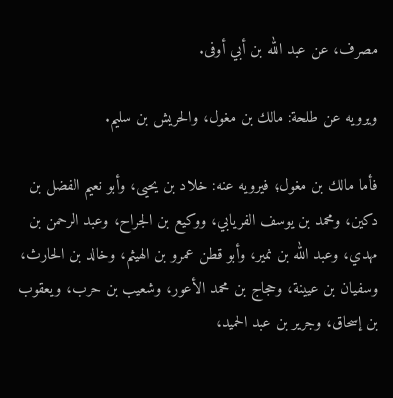مصرف، عن عبد الله بن أبي أوفى.

ويرويه عن طلحة: مالك بن مغول، والحريش بن سليم.

فأما مالك بن مغول؛ فيرويه عنه: خلاد بن يحيى، وأبو نعيم الفضل بن دكين، ومحمد بن يوسف الفريابي، ووكيع بن الجراح، وعبد الرحمن بن مهدي، وعبد الله بن نمير، وأبو قطن عمرو بن الهيثم، وخالد بن الحارث، وسفيان بن عيينة، وحجاج بن محمد الأعور، وشعيب بن حرب، ويعقوب بن إسحاق، وجرير بن عبد الحميد،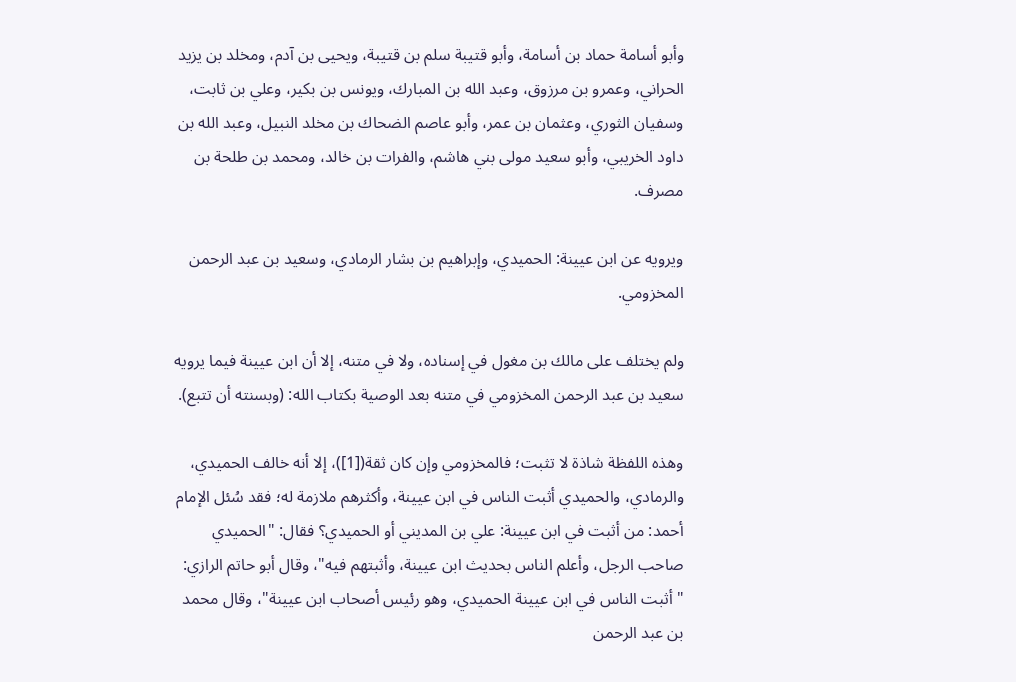وأبو أسامة حماد بن أسامة، وأبو قتيبة سلم بن قتيبة، ويحيى بن آدم، ومخلد بن يزيد الحراني، وعمرو بن مرزوق، وعبد الله بن المبارك، ويونس بن بكير، وعلي بن ثابت، وسفيان الثوري، وعثمان بن عمر، وأبو عاصم الضحاك بن مخلد النبيل، وعبد الله بن داود الخريبي، وأبو سعيد مولى بني هاشم، والفرات بن خالد، ومحمد بن طلحة بن مصرف.

ويرويه عن ابن عيينة: الحميدي، وإبراهيم بن بشار الرمادي، وسعيد بن عبد الرحمن المخزومي.

ولم يختلف على مالك بن مغول في إسناده، ولا في متنه، إلا أن ابن عيينة فيما يرويه سعيد بن عبد الرحمن المخزومي في متنه بعد الوصية بكتاب الله: (وبسنته أن تتبع).

وهذه اللفظة شاذة لا تثبت؛ فالمخزومي وإن كان ثقة([1])، إلا أنه خالف الحميدي، والرمادي، والحميدي أثبت الناس في ابن عيينة، وأكثرهم ملازمة له؛ فقد سُئل الإمام أحمد: من أثبت في ابن عيينة: علي بن المديني أو الحميدي؟ فقال: "الحميدي صاحب الرجل، وأعلم الناس بحديث ابن عيينة، وأثبتهم فيه"، وقال أبو حاتم الرازي: "أثبت الناس في ابن عيينة الحميدي، وهو رئيس أصحاب ابن عيينة"، وقال محمد بن عبد الرحمن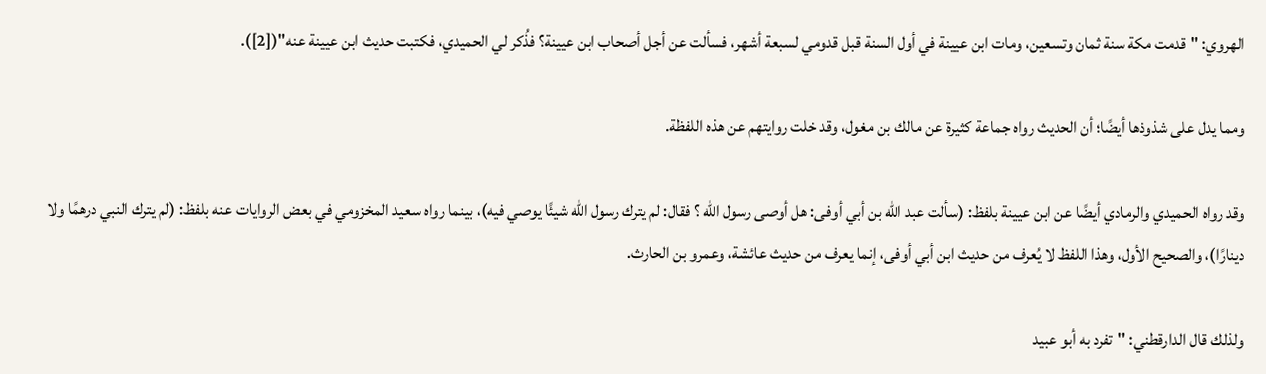الهروي: "قدمت مكة سنة ثمان وتسعين، ومات ابن عيينة في أول السنة قبل قدومي لسبعة أشهر، فسألت عن أجل أصحاب ابن عيينة؟ فذُكر لي الحميدي، فكتبت حديث ابن عيينة عنه"([2]).

ومما يدل على شذوذها أيضًا؛ أن الحديث رواه جماعة كثيرة عن مالك بن مغول، وقد خلت روايتهم عن هذه اللفظة.

وقد رواه الحميدي والرمادي أيضًا عن ابن عيينة بلفظ: (سألت عبد الله بن أبي أوفى: هل أوصى رسول الله ؟ فقال: لم يترك رسول الله شيئًا يوصي فيه)، بينما رواه سعيد المخزومي في بعض الروايات عنه بلفظ: (لم يترك النبي درهمًا ولا دينارًا)، والصحيح الأول، وهذا اللفظ لا يُعرف من حديث ابن أبي أوفى، إنما يعرف من حديث عائشة، وعمرو بن الحارث.

ولذلك قال الدارقطني: "تفرد به أبو عبيد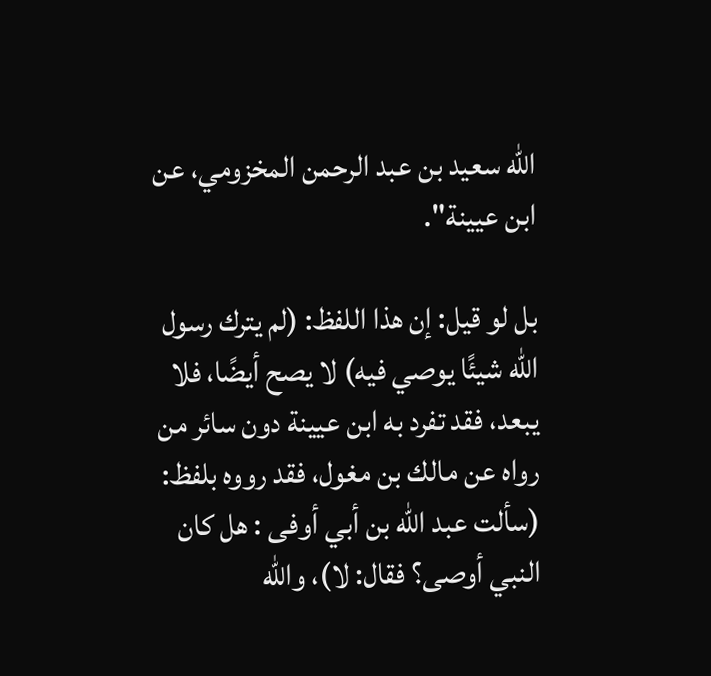الله سعيد بن عبد الرحمن المخزومي، عن ابن عيينة".

بل لو قيل: إن هذا اللفظ: (لم يترك رسول الله شيئًا يوصي فيه) لا يصح أيضًا، فلا يبعد، فقد تفرد به ابن عيينة دون سائر من رواه عن مالك بن مغول، فقد رووه بلفظ: (سألت عبد الله بن أبي أوفى : هل كان النبي أوصى؟ فقال: لا)، والله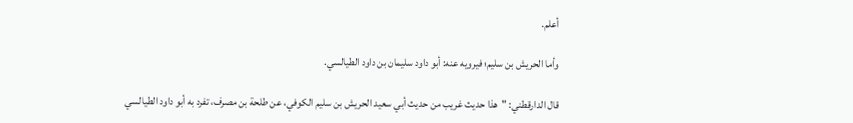أعلم.

وأما الحريش بن سليم؛ فيرويه عنه: أبو داود سليمان بن داود الطيالسي.

قال الدارقطني: "هذا حديث غريب من حديث أبي سعيد الحريش بن سليم الكوفي، عن طلحة بن مصرف، تفرد به أبو داود الطيالسي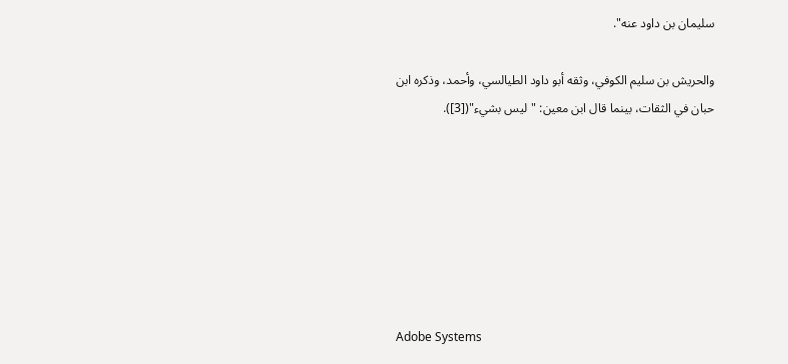سليمان بن داود عنه".

والحريش بن سليم الكوفي، وثقه أبو داود الطيالسي، وأحمد، وذكره ابن حبان في الثقات، بينما قال ابن معين: "ليس بشيء"([3]).







Adobe Systems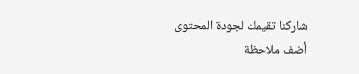شاركنا تقيمك لجودة المحتوى
أضف ملاحظة